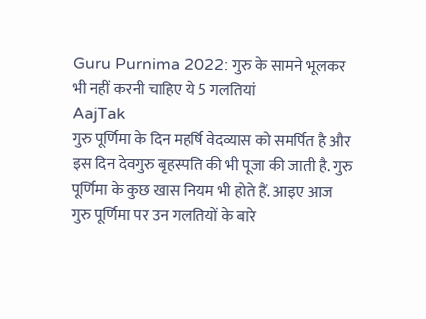Guru Purnima 2022: गुरु के सामने भूलकर भी नहीं करनी चाहिए ये 5 गलतियां
AajTak
गुरु पूर्णिमा के दिन महर्षि वेदव्यास को समर्पित है और इस दिन देवगुरु बृहस्पति की भी पूजा की जाती है. गुरु पूर्णिमा के कुछ खास नियम भी होते हैं. आइए आज गुरु पूर्णिमा पर उन गलतियों के बारे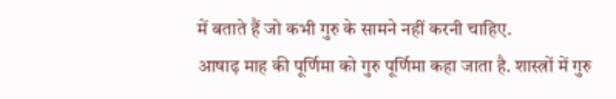में बताते हैं जो कभी गुरु के सामने नहीं करनी चाहिए.
आषाढ़ माह की पूर्णिमा को गुरु पूर्णिमा कहा जाता है. शास्त्रों में गुरु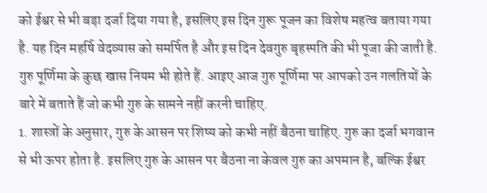को ईश्वर से भी बड़ा दर्जा दिया गया है, इसलिए इस दिन गुरू पूजन का विशेष महत्व बताया गया है. यह दिन महर्षि वेदव्यास को समर्पित है और इस दिन देवगुरु बृहस्पति की भी पूजा की जाती है. गुरु पूर्णिमा के कुछ खास नियम भी होते हैं. आइए आज गुरु पूर्णिमा पर आपको उन गलतियों के बारे में बताते हैं जो कभी गुरु के सामने नहीं करनी चाहिए.
1. शास्त्रों के अनुसार, गुरु के आसन पर शिष्य को कभी नहीं बैठना चाहिए. गुरु का दर्जा भगवान से भी ऊपर होता है. इसलिए गुरु के आसन पर बैठना ना केवल गुरु का अपमान है, बल्कि ईश्वर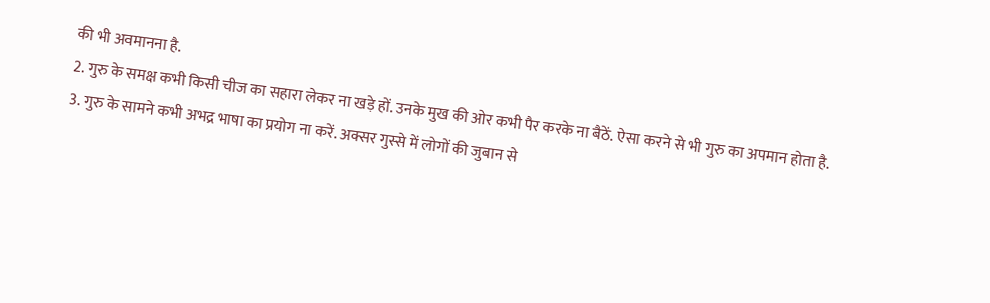की भी अवमानना है.
2. गुरु के समक्ष कभी किसी चीज का सहारा लेकर ना खड़े हों. उनके मुख की ओर कभी पैर करके ना बैठें. ऐसा करने से भी गुरु का अपमान होता है.
3. गुरु के सामने कभी अभद्र भाषा का प्रयोग ना करें. अक्सर गुस्से में लोगों की जुबान से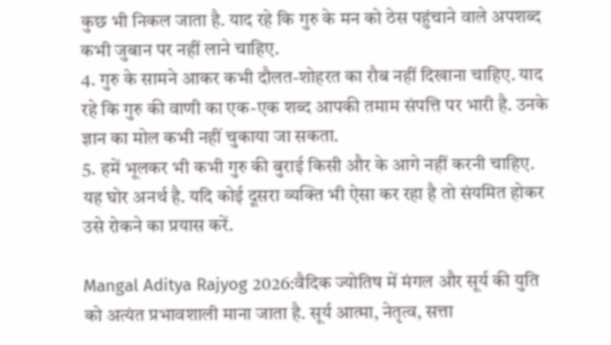कुछ भी निकल जाता है. याद रहे कि गुरु के मन को ठेस पहुंचाने वाले अपशब्द कभी जुबान पर नहीं लाने चाहिए.
4. गुरु के सामने आकर कभी दौलत-शोहरत का रौब नहीं दिखाना चाहिए. याद रहे कि गुरु की वाणी का एक-एक शब्द आपकी तमाम संपत्ति पर भारी है. उनके ज्ञान का मोल कभी नहीं चुकाया जा सकता.
5. हमें भूलकर भी कभी गुरु की बुराई किसी और के आगे नहीं करनी चाहिए. यह घोर अनर्थ है. यदि कोई दूसरा व्यक्ति भी ऐसा कर रहा है तो संयमित होकर उसे रोकने का प्रयास करें.

Mangal Aditya Rajyog 2026:वैदिक ज्योतिष में मंगल और सूर्य की युति को अत्यंत प्रभावशाली माना जाता है. सूर्य आत्मा, नेतृत्व, सत्ता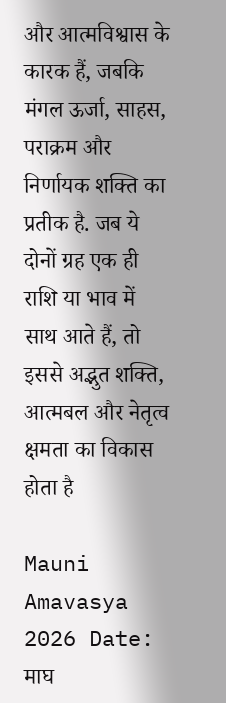और आत्मविश्वास के कारक हैं, जबकि मंगल ऊर्जा, साहस, पराक्रम और निर्णायक शक्ति का प्रतीक है. जब ये दोनों ग्रह एक ही राशि या भाव में साथ आते हैं, तो इससे अद्भुत शक्ति, आत्मबल और नेतृत्व क्षमता का विकास होता है

Mauni Amavasya 2026 Date: माघ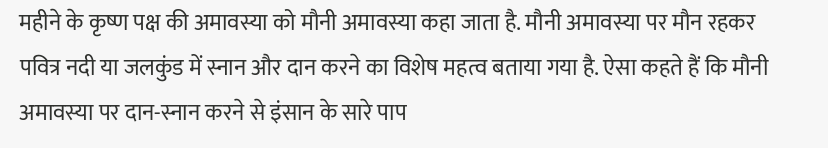महीने के कृष्ण पक्ष की अमावस्या को मौनी अमावस्या कहा जाता है. मौनी अमावस्या पर मौन रहकर पवित्र नदी या जलकुंड में स्नान और दान करने का विशेष महत्व बताया गया है. ऐसा कहते हैं कि मौनी अमावस्या पर दान-स्नान करने से इंसान के सारे पाप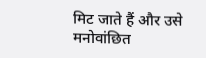मिट जाते हैं और उसे मनोवांछित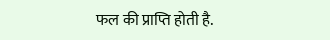फल की प्राप्ति होती है.